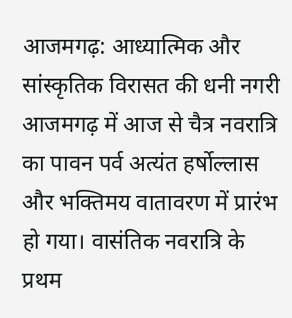आजमगढ़: आध्यात्मिक और सांस्कृतिक विरासत की धनी नगरी आजमगढ़ में आज से चैत्र नवरात्रि का पावन पर्व अत्यंत हर्षोल्लास और भक्तिमय वातावरण में प्रारंभ हो गया। वासंतिक नवरात्रि के प्रथम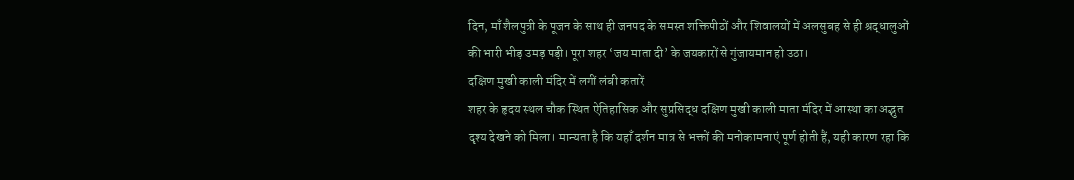दिन, माँ शैलपुत्री के पूजन के साथ ही जनपद के समस्त शक्तिपीठों और शिवालयों में अलसुबह से ही श्रद्धालुओं की भारी भीड़ उमड़ पड़ी। पूरा शहर ‘जय माता दी’ के जयकारों से गुंजायमान हो उठा।
दक्षिण मुखी काली मंदिर में लगीं लंबी कतारें
शहर के हृदय स्थल चौक स्थित ऐतिहासिक और सुप्रसिद्ध दक्षिण मुखी काली माता मंदिर में आस्था का अद्भुत दृश्य देखने को मिला। मान्यता है कि यहाँ दर्शन मात्र से भक्तों की मनोकामनाएं पूर्ण होती हैं, यही कारण रहा कि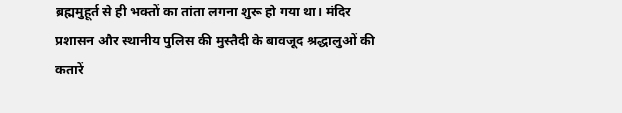ब्रह्ममुहूर्त से ही भक्तों का तांता लगना शुरू हो गया था। मंदिर प्रशासन और स्थानीय पुलिस की मुस्तैदी के बावजूद श्रद्धालुओं की कतारें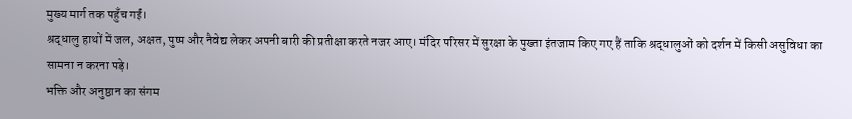मुख्य मार्ग तक पहुँच गईं।
श्रद्धालु हाथों में जल, अक्षत, पुष्प और नैवेद्य लेकर अपनी बारी की प्रतीक्षा करते नजर आए। मंदिर परिसर में सुरक्षा के पुख्ता इंतजाम किए गए हैं ताकि श्रद्धालुओं को दर्शन में किसी असुविधा का सामना न करना पड़े।
भक्ति और अनुष्ठान का संगम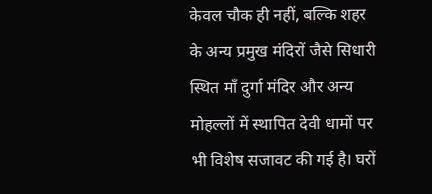केवल चौक ही नहीं, बल्कि शहर के अन्य प्रमुख मंदिरों जैसे सिधारी स्थित माँ दुर्गा मंदिर और अन्य मोहल्लों में स्थापित देवी धामों पर भी विशेष सजावट की गई है। घरों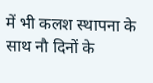में भी कलश स्थापना के साथ नौ दिनों के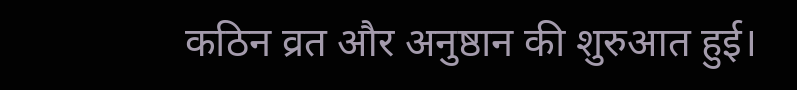कठिन व्रत और अनुष्ठान की शुरुआत हुई।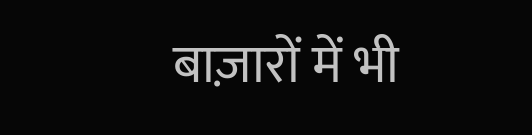बाज़ारों में भी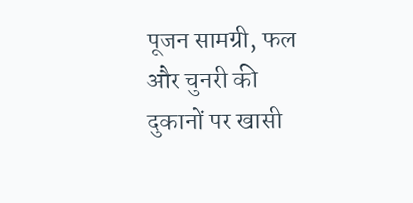पूजन सामग्री, फल और चुनरी की दुकानों पर खासी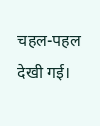चहल-पहल देखी गई।